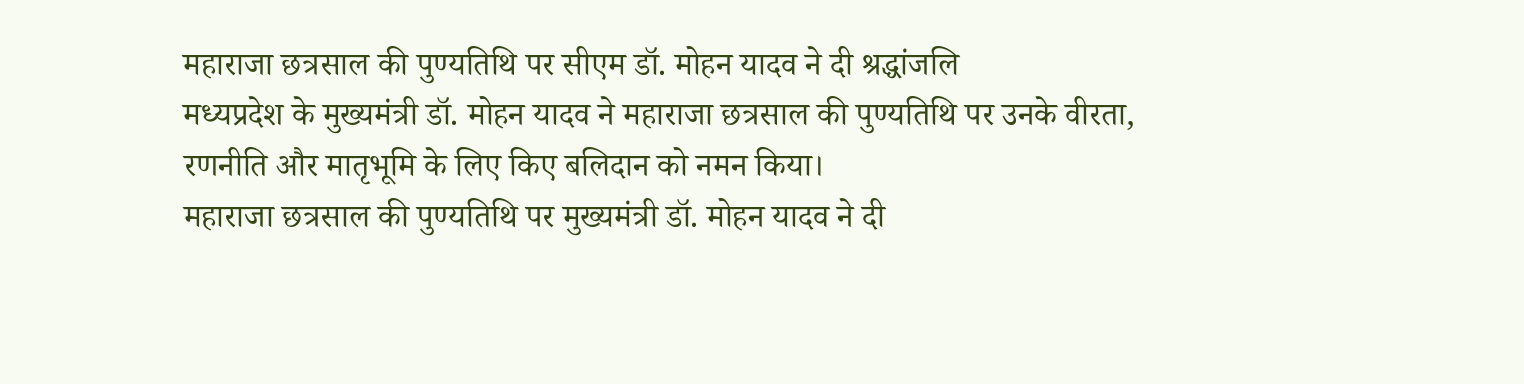महाराजा छत्रसाल की पुण्यतिथि पर सीएम डॉ. मोहन यादव ने दी श्रद्धांजलि
मध्यप्रदेश के मुख्यमंत्री डॉ. मोहन यादव ने महाराजा छत्रसाल की पुण्यतिथि पर उनके वीरता, रणनीति और मातृभूमि के लिए किए बलिदान को नमन किया।
महाराजा छत्रसाल की पुण्यतिथि पर मुख्यमंत्री डॉ. मोहन यादव ने दी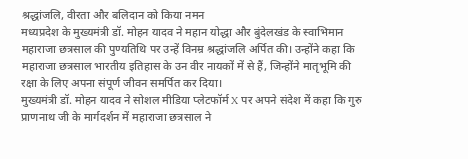श्रद्धांजलि, वीरता और बलिदान को किया नमन
मध्यप्रदेश के मुख्यमंत्री डॉ. मोहन यादव ने महान योद्धा और बुंदेलखंड के स्वाभिमान महाराजा छत्रसाल की पुण्यतिथि पर उन्हें विनम्र श्रद्धांजलि अर्पित की। उन्होंने कहा कि महाराजा छत्रसाल भारतीय इतिहास के उन वीर नायकों में से हैं, जिन्होंने मातृभूमि की रक्षा के लिए अपना संपूर्ण जीवन समर्पित कर दिया।
मुख्यमंत्री डॉ. मोहन यादव ने सोशल मीडिया प्लेटफॉर्म X पर अपने संदेश में कहा कि गुरु प्राणनाथ जी के मार्गदर्शन में महाराजा छत्रसाल ने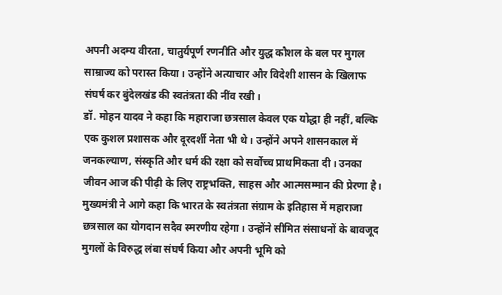अपनी अदम्य वीरता, चातुर्यपूर्ण रणनीति और युद्ध कौशल के बल पर मुगल साम्राज्य को परास्त किया। उन्होंने अत्याचार और विदेशी शासन के खिलाफ संघर्ष कर बुंदेलखंड की स्वतंत्रता की नींव रखी।
डॉ. मोहन यादव ने कहा कि महाराजा छत्रसाल केवल एक योद्धा ही नहीं, बल्कि एक कुशल प्रशासक और दूरदर्शी नेता भी थे। उन्होंने अपने शासनकाल में जनकल्याण, संस्कृति और धर्म की रक्षा को सर्वोच्च प्राथमिकता दी। उनका जीवन आज की पीढ़ी के लिए राष्ट्रभक्ति, साहस और आत्मसम्मान की प्रेरणा है।
मुख्यमंत्री ने आगे कहा कि भारत के स्वतंत्रता संग्राम के इतिहास में महाराजा छत्रसाल का योगदान सदैव स्मरणीय रहेगा। उन्होंने सीमित संसाधनों के बावजूद मुगलों के विरुद्ध लंबा संघर्ष किया और अपनी भूमि को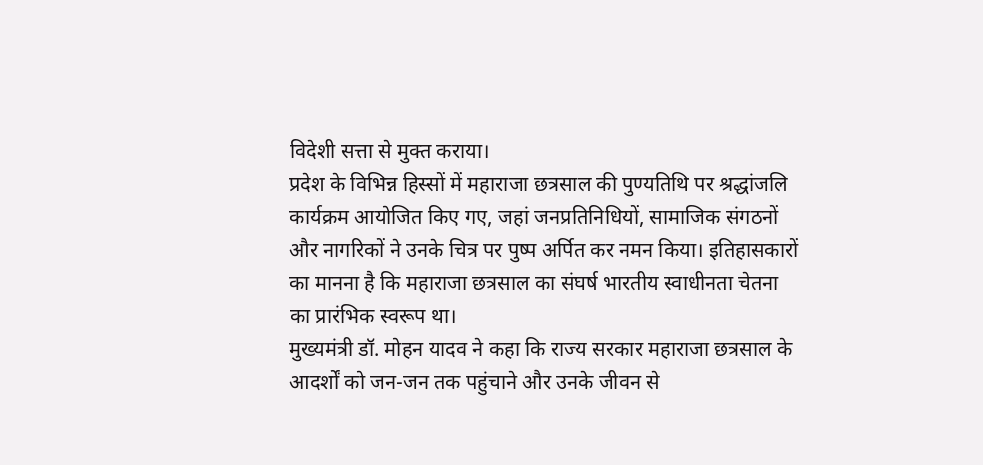विदेशी सत्ता से मुक्त कराया।
प्रदेश के विभिन्न हिस्सों में महाराजा छत्रसाल की पुण्यतिथि पर श्रद्धांजलि कार्यक्रम आयोजित किए गए, जहां जनप्रतिनिधियों, सामाजिक संगठनों और नागरिकों ने उनके चित्र पर पुष्प अर्पित कर नमन किया। इतिहासकारों का मानना है कि महाराजा छत्रसाल का संघर्ष भारतीय स्वाधीनता चेतना का प्रारंभिक स्वरूप था।
मुख्यमंत्री डॉ. मोहन यादव ने कहा कि राज्य सरकार महाराजा छत्रसाल के आदर्शों को जन-जन तक पहुंचाने और उनके जीवन से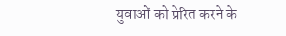युवाओं को प्रेरित करने के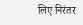लिए निरंतर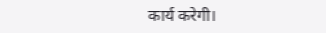कार्य करेगी।